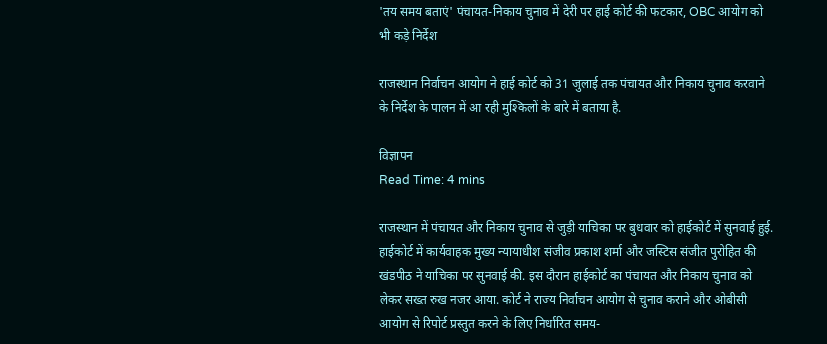'तय समय बताएं' पंचायत-निकाय चुनाव में देरी पर हाई कोर्ट की फटकार, OBC आयोग को भी कड़े निर्देश

राजस्थान निर्वाचन आयोग ने हाई कोर्ट को 31 जुलाई तक पंचायत और निकाय चुनाव करवाने के निर्देश के पालन में आ रही मुश्किलों के बारे में बताया है.

विज्ञापन
Read Time: 4 mins

राजस्थान में पंचायत और निकाय चुनाव से जुड़ी याचिका पर बुधवार को हाईकोर्ट में सुनवाई हुई. हाईकोर्ट में कार्यवाहक मुख्य न्यायाधीश संजीव प्रकाश शर्मा और जस्टिस संजीत पुरोहित की खंडपीठ ने याचिका पर सुनवाई की. इस दौरान हाईकोर्ट का पंचायत और निकाय चुनाव को लेकर सख्त रुख नजर आया. कोर्ट ने राज्य निर्वाचन आयोग से चुनाव कराने और ओबीसी आयोग से रिपोर्ट प्रस्तुत करने के लिए निर्धारित समय-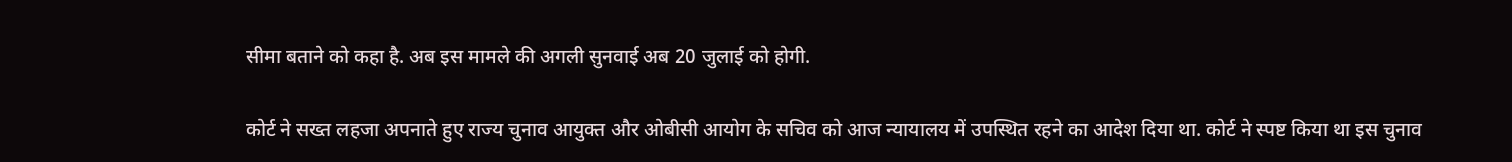सीमा बताने को कहा है. अब इस मामले की अगली सुनवाई अब 20 जुलाई को होगी.

कोर्ट ने सख्त लहजा अपनाते हुए राज्य चुनाव आयुक्त और ओबीसी आयोग के सचिव को आज न्यायालय में उपस्थित रहने का आदेश दिया था. कोर्ट ने स्पष्ट किया था इस चुनाव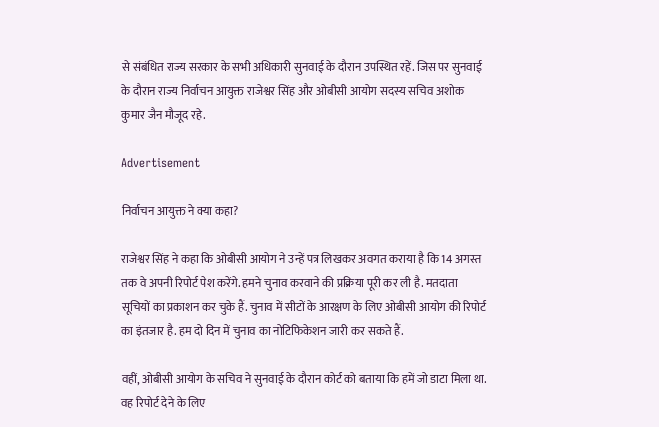से संबंधित राज्य सरकार के सभी अधिकारी सुनवाई के दौरान उपस्थित रहें. जिस पर सुनवाई के दौरान राज्य निर्वाचन आयुक्त राजेश्वर सिंह और ओबीसी आयोग सदस्य सचिव अशोक कुमार जैन मौजूद रहे.

Advertisement

निर्वाचन आयुक्त ने क्या कहा?

राजेश्वर सिंह ने कहा कि ओबीसी आयोग ने उन्हें पत्र लिखकर अवगत कराया है कि 14 अगस्त तक वे अपनी रिपोर्ट पेश करेंगे. हमने चुनाव करवाने की प्रक्रिया पूरी कर ली है. मतदाता सूचियों का प्रकाशन कर चुके हैं. चुनाव में सीटों के आरक्षण के लिए ओबीसी आयोग की रिपोर्ट का इंतजार है. हम दो दिन में चुनाव का नोटिफिकेशन जारी कर सकते हैं.

वहीं, ओबीसी आयोग के सचिव ने सुनवाई के दौरान कोर्ट को बताया कि हमें जो डाटा मिला था. वह रिपोर्ट देने के लिए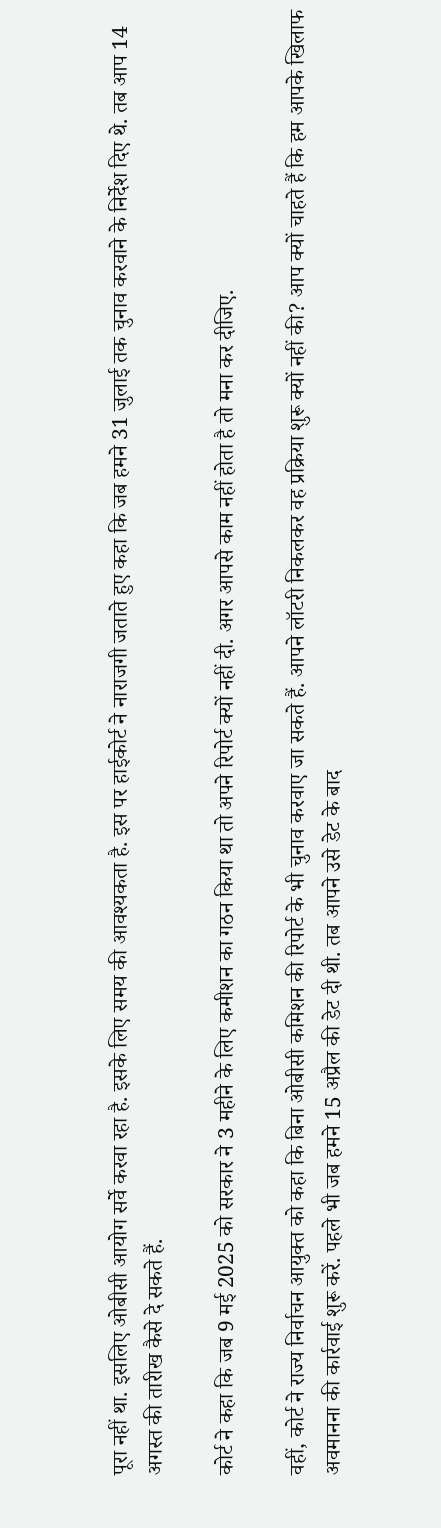पूरा नहीं था. इसलिए ओबीसी आयोग सर्वे करवा रहा है. इसके लिए समय की आवश्यकता है. इस पर हाईकोर्ट ने नाराजगी जताते हुए कहा कि जब हमने 31 जुलाई तक चुनाव करवाने के निर्देश दिए थे. तब आप 14 अगस्त की तारीख कैसे दे सकते हैं.

कोर्ट ने कहा कि जब 9 मई 2025 को सरकार ने 3 महीने के लिए कमीशन का गठन किया था तो अपने रिपोर्ट क्यों नहीं दी. अगर आपसे काम नहीं होता है तो मना कर दीजिए.

वहीं, कोर्ट ने राज्य निर्वाचन आयुक्त को कहा कि बिना ओबीसी कमिशन की रिपोर्ट के भी चुनाव करवाए जा सकते हैं. आपने लॉटरी निकलकर वह प्रक्रिया शुरू क्यों नहीं की? आप क्यों चाहते हैं कि हम आपके खिलाफ अवमानना की कार्रवाई शुरू करें. पहले भी जब हमने 15 अप्रैल की डेट दी थी. तब आपने उसे डेट के बाद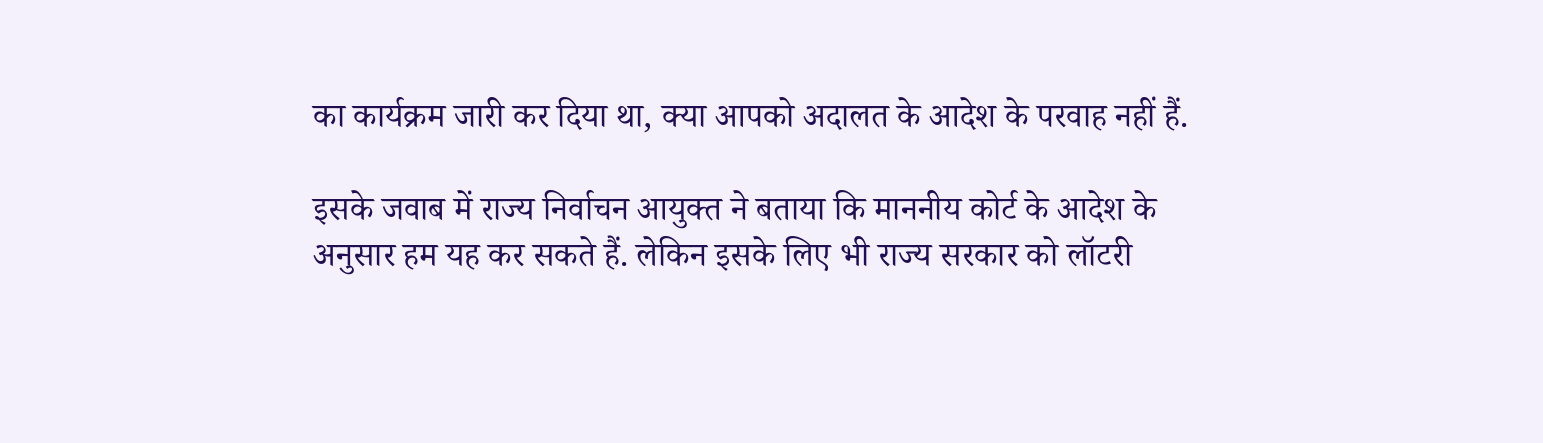का कार्यक्रम जारी कर दिया था, क्या आपको अदालत के आदेश के परवाह नहीं हैं.

इसके जवाब में राज्य निर्वाचन आयुक्त ने बताया कि माननीय कोर्ट के आदेश के अनुसार हम यह कर सकते हैं. लेकिन इसके लिए भी राज्य सरकार को लॉटरी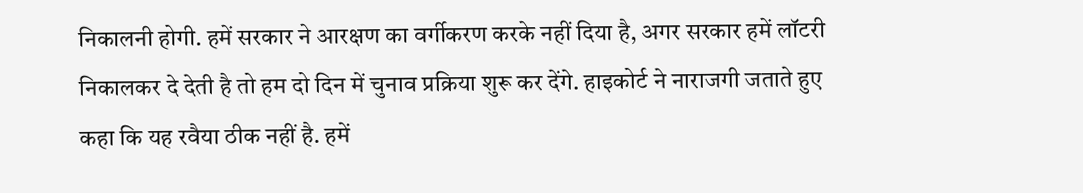निकालनी होगी. हमें सरकार ने आरक्षण का वर्गीकरण करके नहीं दिया है, अगर सरकार हमें लॉटरी निकालकर दे देती है तो हम दो दिन में चुनाव प्रक्रिया शुरू कर देंगे. हाइकोर्ट ने नाराजगी जताते हुए कहा कि यह रवैया ठीक नहीं है. हमें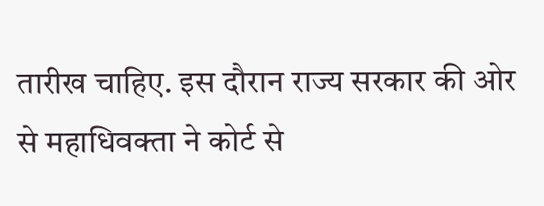तारीख चाहिए. इस दौरान राज्य सरकार की ओर से महाधिवक्ता ने कोर्ट से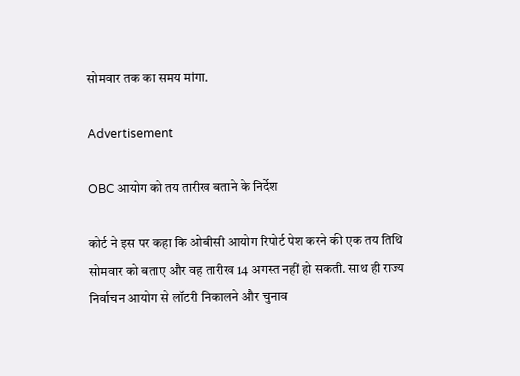सोमवार तक का समय मांगा.

Advertisement

OBC आयोग को तय तारीख बताने के निर्देश

कोर्ट ने इस पर कहा कि ओबीसी आयोग रिपोर्ट पेश करने की एक तय तिथि सोमवार को बताए और वह तारीख 14 अगस्त नहीं हो सकती. साथ ही राज्य निर्वाचन आयोग से लॉटरी निकालने और चुनाव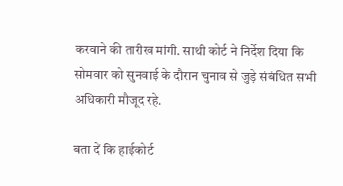करवाने की तारीख मांगी. साथी कोर्ट ने निर्देश दिया कि सोमवार को सुनवाई के दौरान चुनाव से जुड़े संबंधित सभी अधिकारी मौजूद रहे.

बता दें कि हाईकोर्ट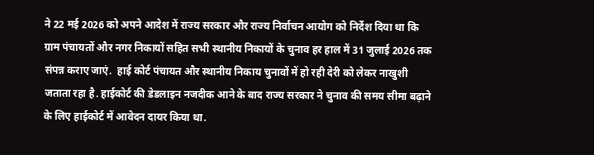ने 22 मई 2026 को अपने आदेश में राज्य सरकार और राज्य निर्वाचन आयोग को निर्देश दिया था कि ग्राम पंचायतों और नगर निकायों सहित सभी स्थानीय निकायों के चुनाव हर हाल में 31 जुलाई 2026 तक संपन्न कराए जाएं.  हाई कोर्ट पंचायत और स्थानीय निकाय चुनावों में हो रही देरी को लेकर नाखुशी जताता रहा है. हाईकोर्ट की डेडलाइन नजदीक आने के बाद राज्य सरकार ने चुनाव की समय सीमा बढ़ाने के लिए हाईकोर्ट में आवेदन दायर किया था.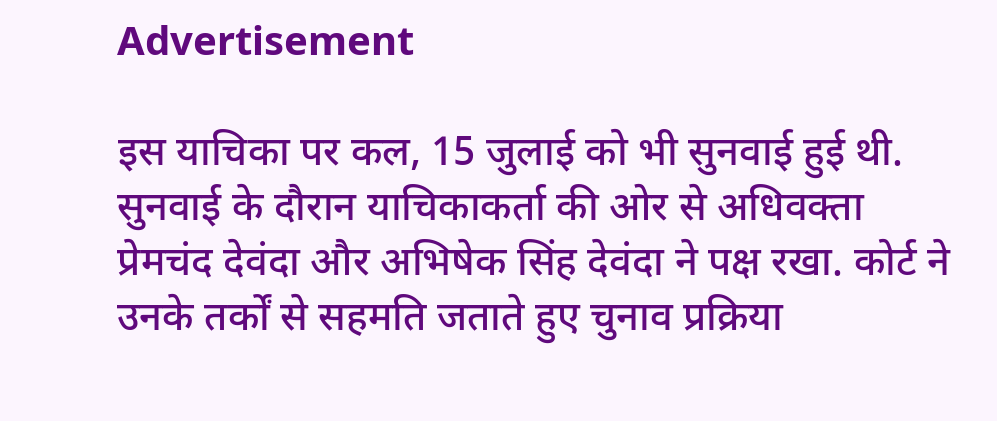Advertisement

इस याचिका पर कल, 15 जुलाई को भी सुनवाई हुई थी. सुनवाई के दौरान याचिकाकर्ता की ओर से अधिवक्ता प्रेमचंद देवंदा और अभिषेक सिंह देवंदा ने पक्ष रखा. कोर्ट ने उनके तर्कों से सहमति जताते हुए चुनाव प्रक्रिया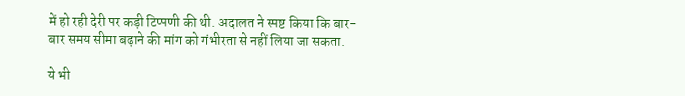में हो रही देरी पर कड़ी टिप्पणी की थी. अदालत ने स्पष्ट किया कि बार-बार समय सीमा बढ़ाने की मांग को गंभीरता से नहीं लिया जा सकता.

ये भी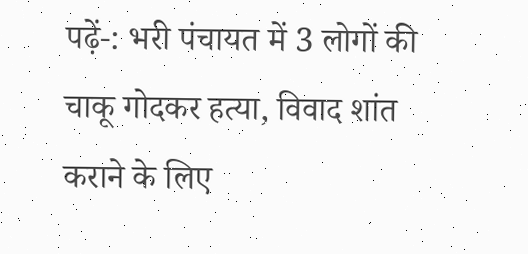पढ़ें-: भरी पंचायत में 3 लोगों की चाकू गोदकर हत्‍या, व‍िवाद शांत कराने के ल‍िए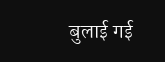बुलाई गई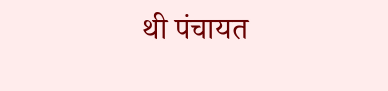थी पंचायत